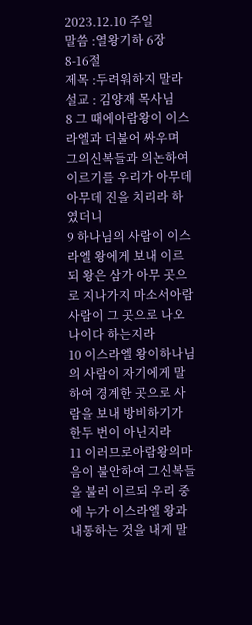2023.12.10 주일
말씀 :열왕기하 6장 8-16절
제목 :두려워하지 말라
설교 : 김양재 목사님
8 그 때에아람왕이 이스라엘과 더불어 싸우며 그의신복들과 의논하여 이르기를 우리가 아무데 아무데 진을 치리라 하였더니
9 하나님의 사람이 이스라엘 왕에게 보내 이르되 왕은 삼가 아무 곳으로 지나가지 마소서아람사람이 그 곳으로 나오나이다 하는지라
10 이스라엘 왕이하나님의 사람이 자기에게 말하여 경계한 곳으로 사람을 보내 방비하기가 한두 번이 아닌지라
11 이러므로아람왕의마음이 불안하여 그신복들을 불러 이르되 우리 중에 누가 이스라엘 왕과 내통하는 것을 내게 말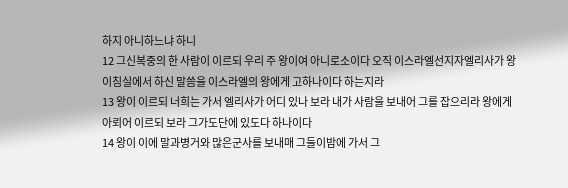하지 아니하느냐 하니
12 그신복중의 한 사람이 이르되 우리 주 왕이여 아니로소이다 오직 이스라엘선지자엘리사가 왕이침실에서 하신 말씀을 이스라엘의 왕에게 고하나이다 하는지라
13 왕이 이르되 너희는 가서 엘리사가 어디 있나 보라 내가 사람을 보내어 그를 잡으리라 왕에게 아뢰어 이르되 보라 그가도단에 있도다 하나이다
14 왕이 이에 말과병거와 많은군사를 보내매 그들이밤에 가서 그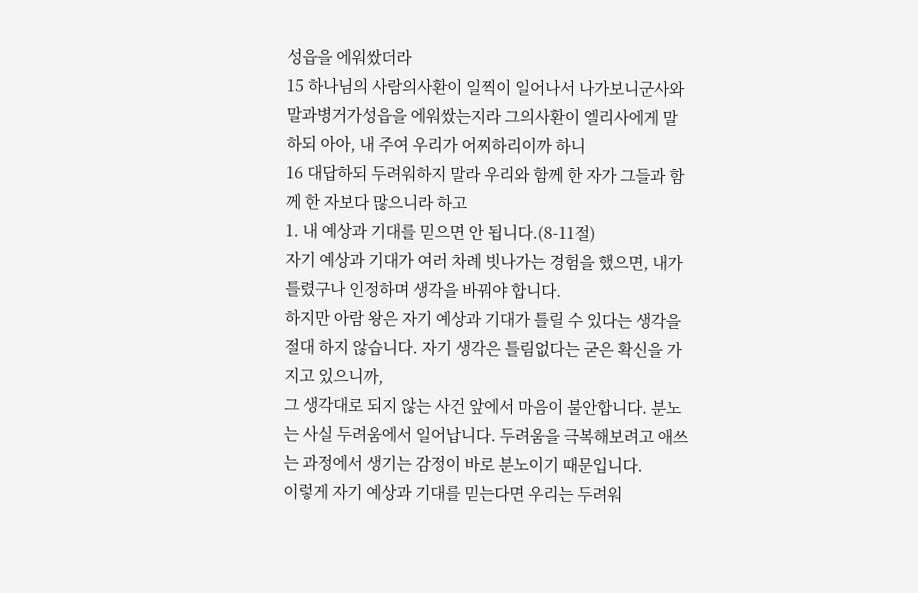성읍을 에워쌌더라
15 하나님의 사람의사환이 일찍이 일어나서 나가보니군사와 말과병거가성읍을 에워쌌는지라 그의사환이 엘리사에게 말하되 아아, 내 주여 우리가 어찌하리이까 하니
16 대답하되 두려워하지 말라 우리와 함께 한 자가 그들과 함께 한 자보다 많으니라 하고
1. 내 예상과 기대를 믿으면 안 됩니다.(8-11절)
자기 예상과 기대가 여러 차례 빗나가는 경험을 했으면, 내가 틀렸구나 인정하며 생각을 바꿔야 합니다.
하지만 아람 왕은 자기 예상과 기대가 틀릴 수 있다는 생각을 절대 하지 않습니다. 자기 생각은 틀림없다는 굳은 확신을 가지고 있으니까,
그 생각대로 되지 않는 사건 앞에서 마음이 불안합니다. 분노는 사실 두려움에서 일어납니다. 두려움을 극복해보려고 애쓰는 과정에서 생기는 감정이 바로 분노이기 때문입니다.
이렇게 자기 예상과 기대를 믿는다면 우리는 두려워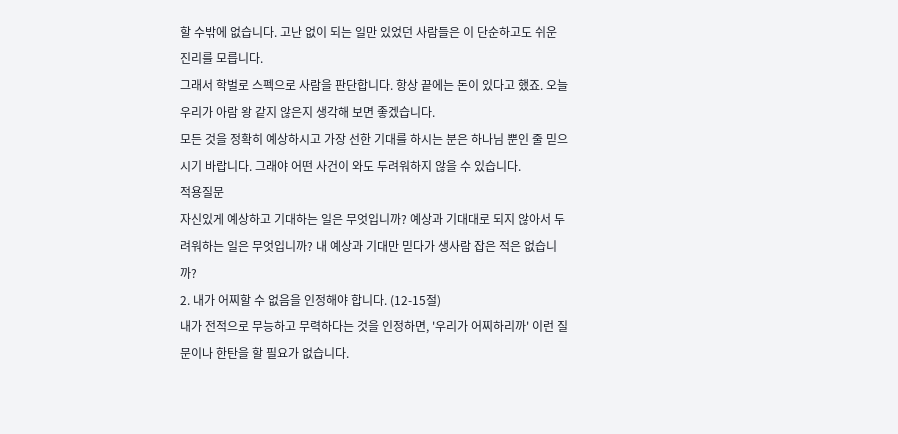할 수밖에 없습니다. 고난 없이 되는 일만 있었던 사람들은 이 단순하고도 쉬운 진리를 모릅니다.
그래서 학벌로 스펙으로 사람을 판단합니다. 항상 끝에는 돈이 있다고 했죠. 오늘 우리가 아람 왕 같지 않은지 생각해 보면 좋겠습니다.
모든 것을 정확히 예상하시고 가장 선한 기대를 하시는 분은 하나님 뿐인 줄 믿으시기 바랍니다. 그래야 어떤 사건이 와도 두려워하지 않을 수 있습니다.
적용질문
자신있게 예상하고 기대하는 일은 무엇입니까? 예상과 기대대로 되지 않아서 두려워하는 일은 무엇입니까? 내 예상과 기대만 믿다가 생사람 잡은 적은 없습니까?
2. 내가 어찌할 수 없음을 인정해야 합니다. (12-15절)
내가 전적으로 무능하고 무력하다는 것을 인정하면, '우리가 어찌하리까' 이런 질문이나 한탄을 할 필요가 없습니다.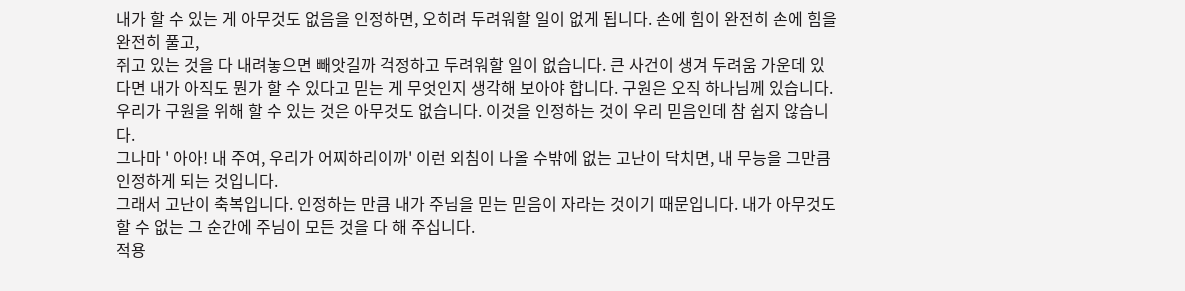내가 할 수 있는 게 아무것도 없음을 인정하면, 오히려 두려워할 일이 없게 됩니다. 손에 힘이 완전히 손에 힘을 완전히 풀고,
쥐고 있는 것을 다 내려놓으면 빼앗길까 걱정하고 두려워할 일이 없습니다. 큰 사건이 생겨 두려움 가운데 있다면 내가 아직도 뭔가 할 수 있다고 믿는 게 무엇인지 생각해 보아야 합니다. 구원은 오직 하나님께 있습니다. 우리가 구원을 위해 할 수 있는 것은 아무것도 없습니다. 이것을 인정하는 것이 우리 믿음인데 참 쉽지 않습니다.
그나마 ' 아아! 내 주여, 우리가 어찌하리이까' 이런 외침이 나올 수밖에 없는 고난이 닥치면, 내 무능을 그만큼 인정하게 되는 것입니다.
그래서 고난이 축복입니다. 인정하는 만큼 내가 주님을 믿는 믿음이 자라는 것이기 때문입니다. 내가 아무것도 할 수 없는 그 순간에 주님이 모든 것을 다 해 주십니다.
적용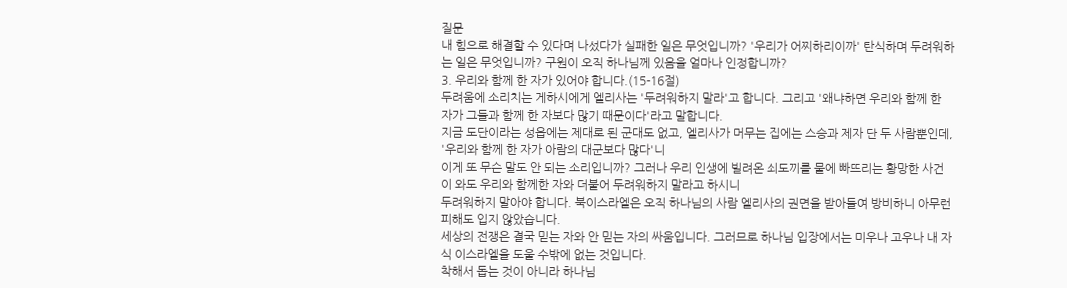질문
내 힘으로 해결할 수 있다며 나섰다가 실패한 일은 무엇입니까? '우리가 어찌하리이까' 탄식하며 두려워하는 일은 무엇입니까? 구원이 오직 하나님께 있음을 얼마나 인정합니까?
3. 우리와 함께 한 자가 있어야 합니다.(15-16절)
두려움에 소리치는 게하시에게 엘리사는 '두려워하지 말라'고 합니다. 그리고 '왜냐하면 우리와 함께 한 자가 그들과 함께 한 자보다 많기 때문이다'라고 말합니다.
지금 도단이라는 성읍에는 제대로 된 군대도 없고, 엘리사가 머무는 집에는 스승과 제자 단 두 사람뿐인데, '우리와 함께 한 자가 아람의 대군보다 많다'니
이게 또 무슨 말도 안 되는 소리입니까? 그러나 우리 인생에 빌려온 쇠도끼를 물에 빠뜨리는 황망한 사건이 와도 우리와 함께한 자와 더불어 두려워하지 말라고 하시니
두려워하지 말아야 합니다. 북이스라엘은 오직 하나님의 사람 엘리사의 권면을 받아들여 방비하니 아무런 피해도 입지 않았습니다.
세상의 전쟁은 결국 믿는 자와 안 믿는 자의 싸움입니다. 그러므로 하나님 입장에서는 미우나 고우나 내 자식 이스라엘을 도울 수밖에 없는 것입니다.
착해서 돕는 것이 아니라 하나님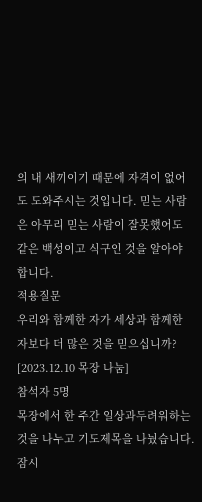의 내 새끼이기 때문에 자격이 없어도 도와주시는 것입니다. 믿는 사람은 아무리 믿는 사람이 잘못했어도 같은 백성이고 식구인 것을 알아야 합니다.
적용질문
우리와 함께한 자가 세상과 함께한 자보다 더 많은 것을 믿으십니까?
[2023.12.10 목장 나눔]
참석자 5명
목장에서 한 주간 일상과두려워하는 것을 나누고 기도제목을 나눴습니다.
잠시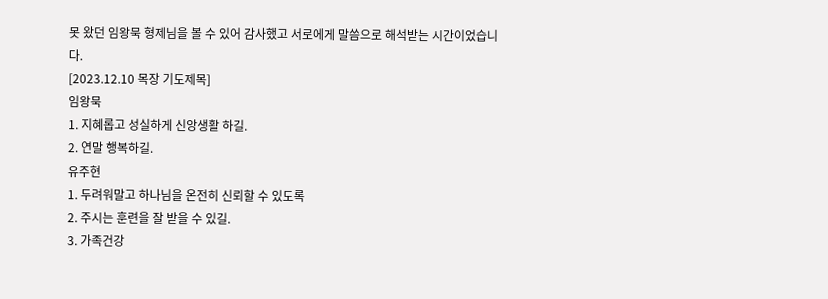못 왔던 임왕묵 형제님을 볼 수 있어 감사했고 서로에게 말씀으로 해석받는 시간이었습니다.
[2023.12.10 목장 기도제목]
임왕묵
1. 지혜롭고 성실하게 신앙생활 하길.
2. 연말 행복하길.
유주현
1. 두려워말고 하나님을 온전히 신뢰할 수 있도록
2. 주시는 훈련을 잘 받을 수 있길.
3. 가족건강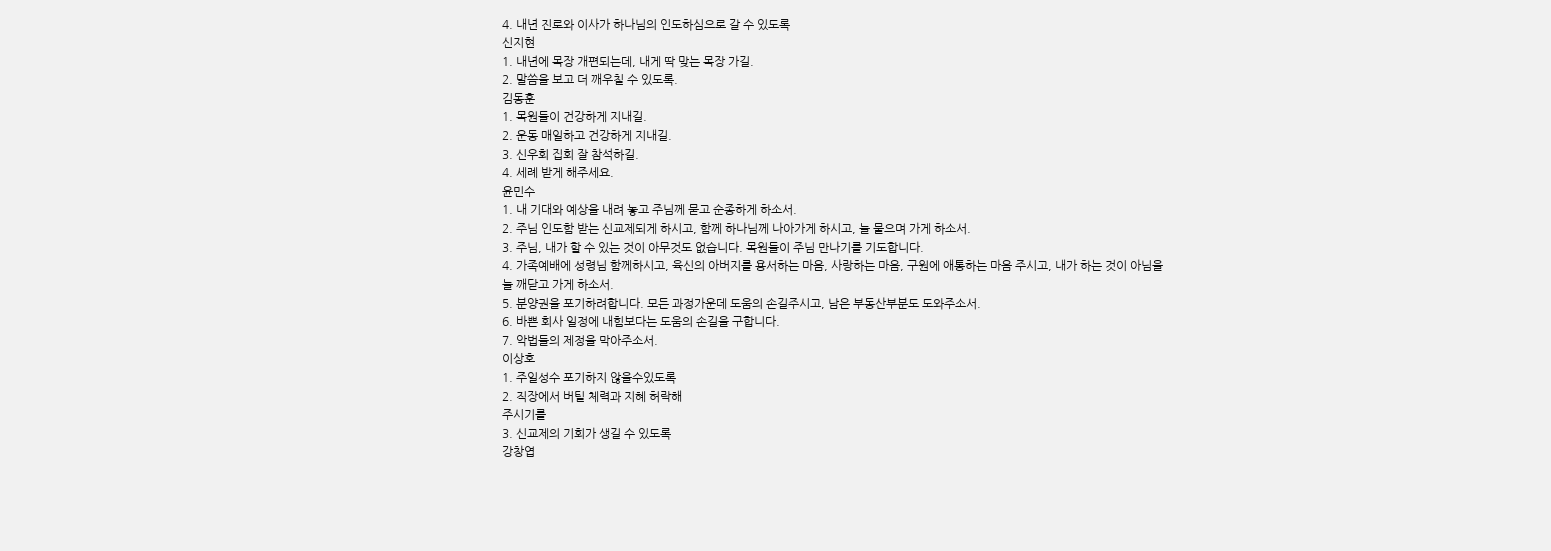4. 내년 진로와 이사가 하나님의 인도하심으로 갈 수 있도록
신지현
1. 내년에 목장 개편되는데, 내게 딱 맞는 목장 가길.
2. 말씀을 보고 더 깨우칠 수 있도록.
김동훈
1. 목원들이 건강하게 지내길.
2. 운동 매일하고 건강하게 지내길.
3. 신우회 집회 잘 참석하길.
4. 세례 받게 해주세요.
윤민수
1. 내 기대와 예상을 내려 놓고 주님께 묻고 순종하게 하소서.
2. 주님 인도함 받는 신교제되게 하시고, 함께 하나님께 나아가게 하시고, 늘 물으며 가게 하소서.
3. 주님, 내가 할 수 있는 것이 아무것도 없습니다. 목원들이 주님 만나기를 기도합니다.
4. 가족예배에 성령님 함께하시고, 육신의 아버지를 용서하는 마음, 사랑하는 마음, 구원에 애통하는 마음 주시고, 내가 하는 것이 아님을 늘 깨닫고 가게 하소서.
5. 분양권을 포기하려합니다. 모든 과정가운데 도움의 손길주시고, 남은 부동산부분도 도와주소서.
6. 바쁜 회사 일정에 내힘보다는 도움의 손길을 구합니다.
7. 악법들의 제정을 막아주소서.
이상호
1. 주일성수 포기하지 않을수있도록
2. 직장에서 버틸 체력과 지혜 허락해
주시기를
3. 신교제의 기회가 생길 수 있도록
강창엽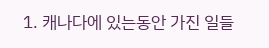1. 캐나다에 있는동안 가진 일들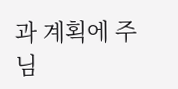과 계획에 주님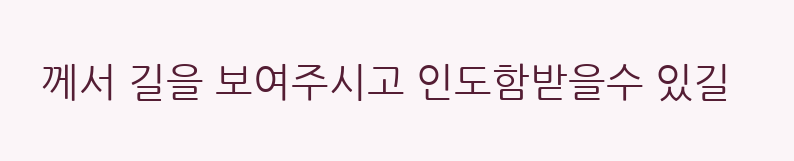께서 길을 보여주시고 인도함받을수 있길